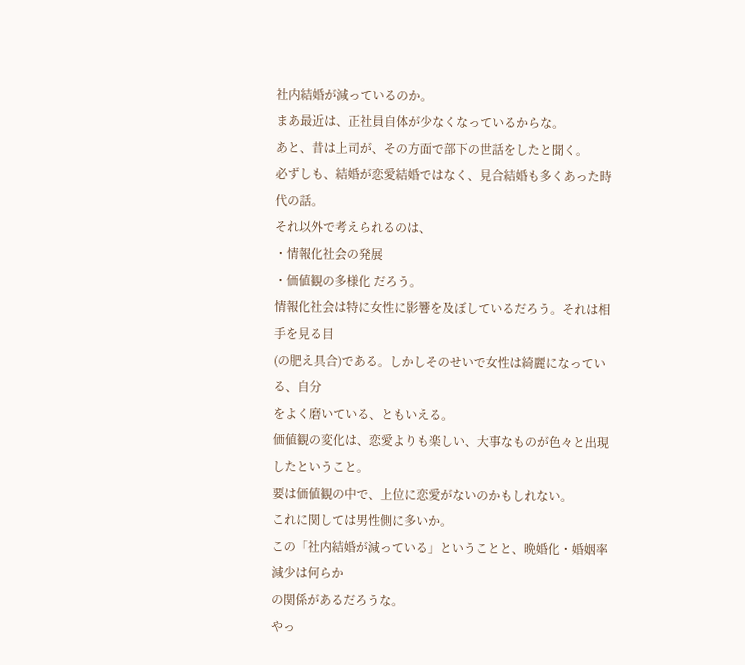社内結婚が減っているのか。
まあ最近は、正社員自体が少なくなっているからな。
あと、昔は上司が、その方面で部下の世話をしたと聞く。
必ずしも、結婚が恋愛結婚ではなく、見合結婚も多くあった時代の話。
それ以外で考えられるのは、
・情報化社会の発展
・価値観の多様化 だろう。
情報化社会は特に女性に影響を及ぼしているだろう。それは相手を見る目
(の肥え具合)である。しかしそのせいで女性は綺麗になっている、自分
をよく磨いている、ともいえる。
価値観の変化は、恋愛よりも楽しい、大事なものが色々と出現したということ。
要は価値観の中で、上位に恋愛がないのかもしれない。
これに関しては男性側に多いか。
この「社内結婚が減っている」ということと、晩婚化・婚姻率減少は何らか
の関係があるだろうな。
やっ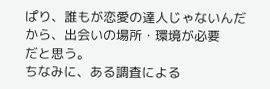ぱり、誰もが恋愛の達人じゃないんだから、出会いの場所・環境が必要
だと思う。
ちなみに、ある調査による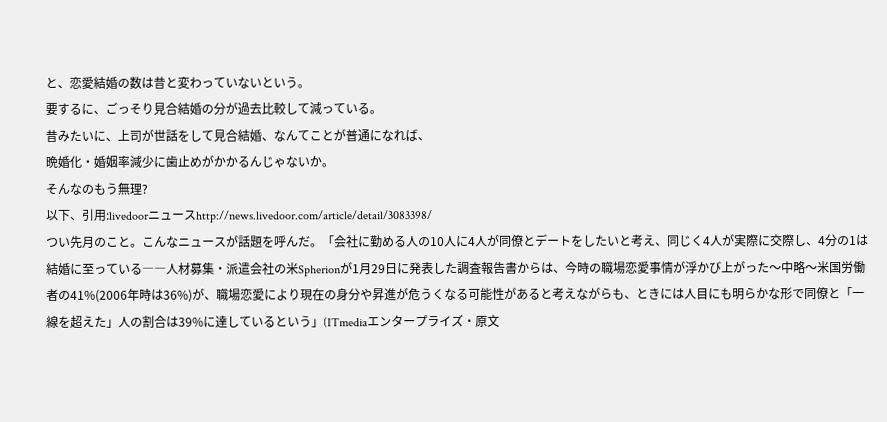と、恋愛結婚の数は昔と変わっていないという。
要するに、ごっそり見合結婚の分が過去比較して減っている。
昔みたいに、上司が世話をして見合結婚、なんてことが普通になれば、
晩婚化・婚姻率減少に歯止めがかかるんじゃないか。
そんなのもう無理?
以下、引用:livedoorニュースhttp://news.livedoor.com/article/detail/3083398/
つい先月のこと。こんなニュースが話題を呼んだ。「会社に勤める人の10人に4人が同僚とデートをしたいと考え、同じく4人が実際に交際し、4分の1は結婚に至っている――人材募集・派遣会社の米Spherionが1月29日に発表した調査報告書からは、今時の職場恋愛事情が浮かび上がった〜中略〜米国労働者の41%(2006年時は36%)が、職場恋愛により現在の身分や昇進が危うくなる可能性があると考えながらも、ときには人目にも明らかな形で同僚と「一線を超えた」人の割合は39%に達しているという」(ITmediaエンタープライズ・原文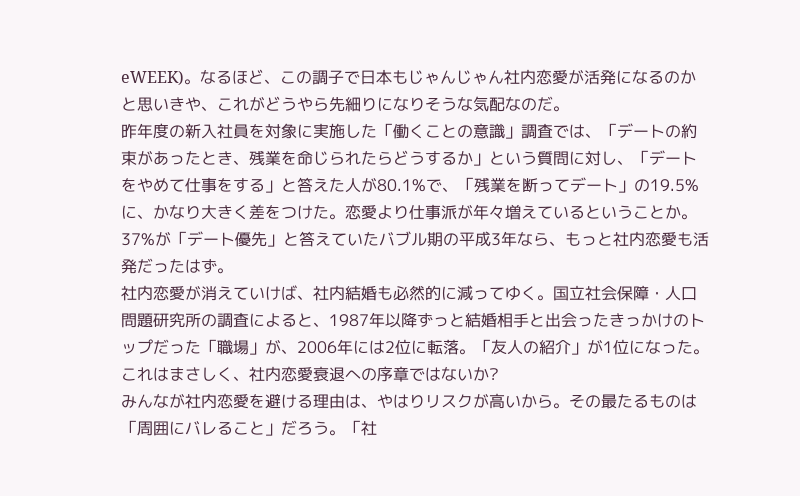eWEEK)。なるほど、この調子で日本もじゃんじゃん社内恋愛が活発になるのかと思いきや、これがどうやら先細りになりそうな気配なのだ。
昨年度の新入社員を対象に実施した「働くことの意識」調査では、「デートの約束があったとき、残業を命じられたらどうするか」という質問に対し、「デートをやめて仕事をする」と答えた人が80.1%で、「残業を断ってデート」の19.5%に、かなり大きく差をつけた。恋愛より仕事派が年々増えているということか。37%が「デート優先」と答えていたバブル期の平成3年なら、もっと社内恋愛も活発だったはず。
社内恋愛が消えていけば、社内結婚も必然的に減ってゆく。国立社会保障・人口問題研究所の調査によると、1987年以降ずっと結婚相手と出会ったきっかけのトップだった「職場」が、2006年には2位に転落。「友人の紹介」が1位になった。これはまさしく、社内恋愛衰退への序章ではないか?
みんなが社内恋愛を避ける理由は、やはりリスクが高いから。その最たるものは「周囲にバレること」だろう。「社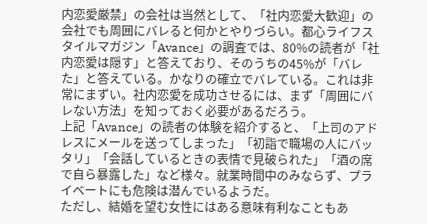内恋愛厳禁」の会社は当然として、「社内恋愛大歓迎」の会社でも周囲にバレると何かとやりづらい。都心ライフスタイルマガジン「Avance」の調査では、80%の読者が「社内恋愛は隠す」と答えており、そのうちの45%が「バレた」と答えている。かなりの確立でバレている。これは非常にまずい。社内恋愛を成功させるには、まず「周囲にバレない方法」を知っておく必要があるだろう。
上記「Avance」の読者の体験を紹介すると、「上司のアドレスにメールを送ってしまった」「初詣で職場の人にバッタリ」「会話しているときの表情で見破られた」「酒の席で自ら暴露した」など様々。就業時間中のみならず、プライベートにも危険は潜んでいるようだ。
ただし、結婚を望む女性にはある意味有利なこともあ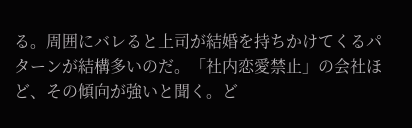る。周囲にバレると上司が結婚を持ちかけてくるパターンが結構多いのだ。「社内恋愛禁止」の会社ほど、その傾向が強いと聞く。ど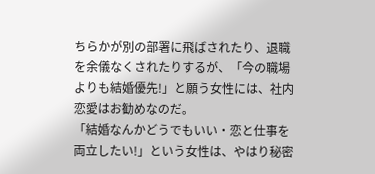ちらかが別の部署に飛ばされたり、退職を余儀なくされたりするが、「今の職場よりも結婚優先!」と願う女性には、社内恋愛はお勧めなのだ。
「結婚なんかどうでもいい・恋と仕事を両立したい!」という女性は、やはり秘密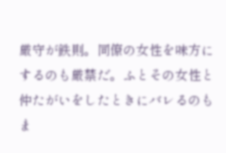厳守が鉄則。同僚の女性を味方にするのも厳禁だ。ふとその女性と仲たがいをしたときにバレるのもま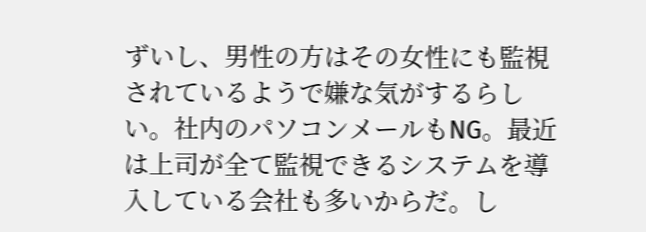ずいし、男性の方はその女性にも監視されているようで嫌な気がするらしい。社内のパソコンメールもNG。最近は上司が全て監視できるシステムを導入している会社も多いからだ。し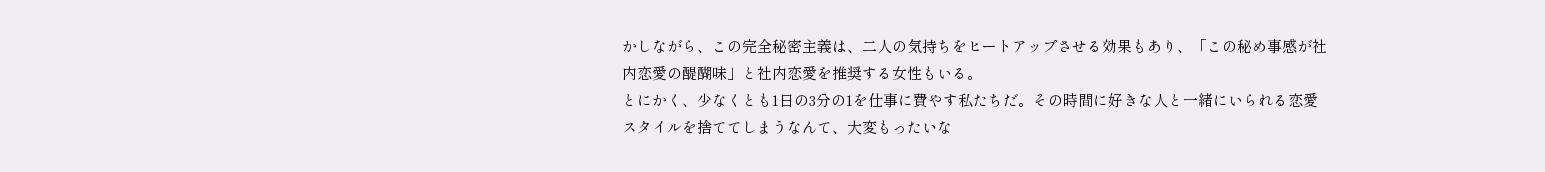かしながら、この完全秘密主義は、二人の気持ちをヒートアップさせる効果もあり、「この秘め事感が社内恋愛の醍醐味」と社内恋愛を推奨する女性もいる。
とにかく、少なくとも1日の3分の1を仕事に費やす私たちだ。その時間に好きな人と一緒にいられる恋愛スタイルを捨ててしまうなんて、大変もったいな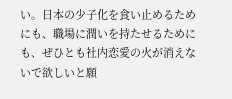い。日本の少子化を食い止めるためにも、職場に潤いを持たせるためにも、ぜひとも社内恋愛の火が消えないで欲しいと願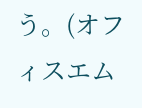う。(オフィスエム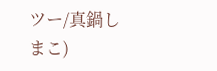ツー/真鍋しまこ)